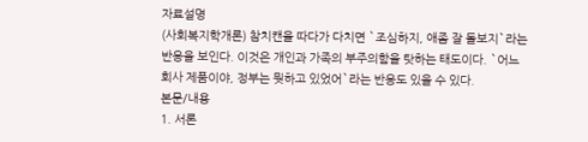자료설명
(사회복지학개론) 참치캔을 따다가 다치면 `조심하지, 애좀 잘 돌보지`라는 반응을 보인다. 이것은 개인과 가족의 부주의함을 탓하는 태도이다. `어느 회사 제품이야, 정부는 뭣하고 있었어`라는 반응도 있을 수 있다.
본문/내용
1. 서론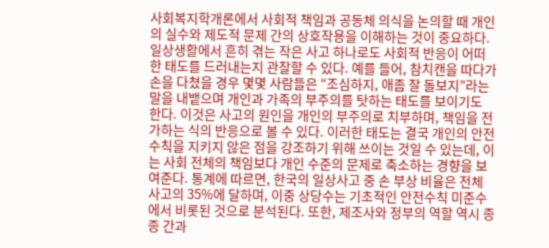사회복지학개론에서 사회적 책임과 공동체 의식을 논의할 때 개인의 실수와 제도적 문제 간의 상호작용을 이해하는 것이 중요하다. 일상생활에서 흔히 겪는 작은 사고 하나로도 사회적 반응이 어떠한 태도를 드러내는지 관찰할 수 있다. 예를 들어, 참치캔을 따다가 손을 다쳤을 경우 몇몇 사람들은 “조심하지, 애좀 잘 돌보지”라는 말을 내뱉으며 개인과 가족의 부주의를 탓하는 태도를 보이기도 한다. 이것은 사고의 원인을 개인의 부주의로 치부하며, 책임을 전가하는 식의 반응으로 볼 수 있다. 이러한 태도는 결국 개인의 안전수칙을 지키지 않은 점을 강조하기 위해 쓰이는 것일 수 있는데, 이는 사회 전체의 책임보다 개인 수준의 문제로 축소하는 경향을 보여준다. 통계에 따르면, 한국의 일상사고 중 손 부상 비율은 전체 사고의 35%에 달하며, 이중 상당수는 기초적인 안전수칙 미준수에서 비롯된 것으로 분석된다. 또한, 제조사와 정부의 역할 역시 종종 간과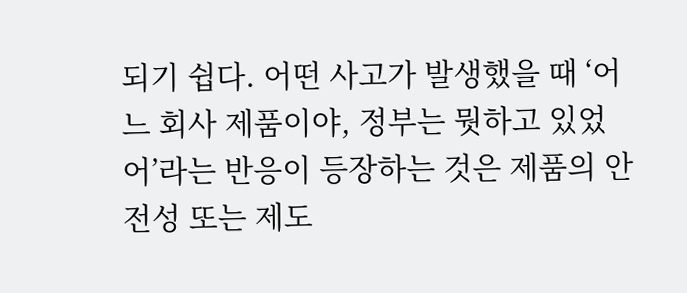되기 쉽다. 어떤 사고가 발생했을 때 ‘어느 회사 제품이야, 정부는 뭣하고 있었어’라는 반응이 등장하는 것은 제품의 안전성 또는 제도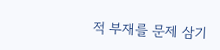적 부재를 문제 삼기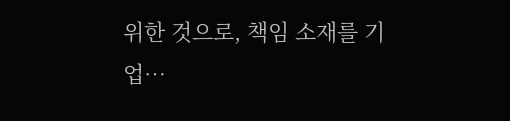위한 것으로, 책임 소재를 기업…